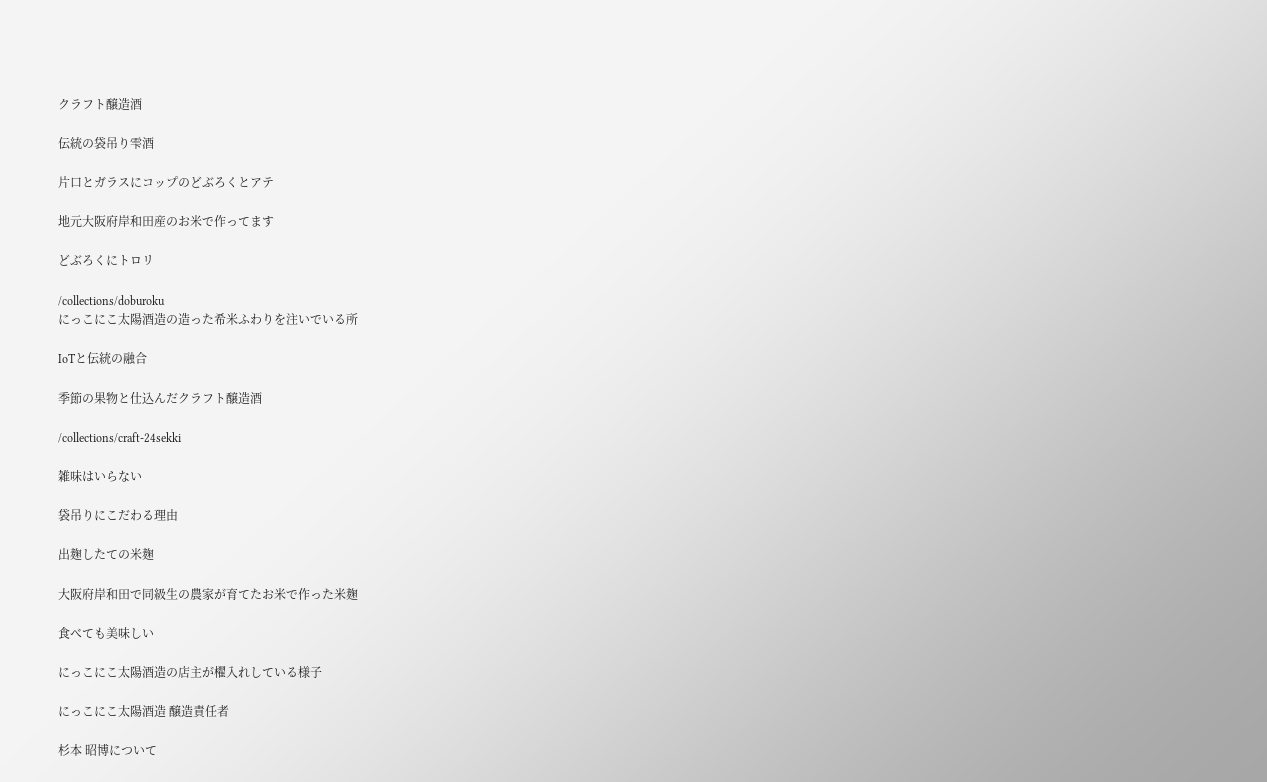クラフト醸造酒

伝統の袋吊り雫酒

片口とガラスにコップのどぶろくとアテ

地元大阪府岸和田産のお米で作ってます

どぶろくにトロリ

/collections/doburoku
にっこにこ太陽酒造の造った希米ふわりを注いでいる所

IoTと伝統の融合

季節の果物と仕込んだクラフト醸造酒

/collections/craft-24sekki

雑味はいらない

袋吊りにこだわる理由

出麹したての米麹

大阪府岸和田で同級生の農家が育てたお米で作った米麹

食べても美味しい

にっこにこ太陽酒造の店主が櫂入れしている様子

にっこにこ太陽酒造 醸造責任者

杉本 昭博について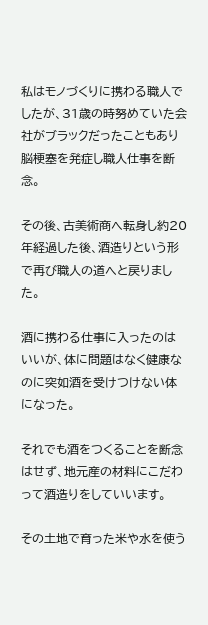私はモノづくりに携わる職人でしたが、31歳の時努めていた会社がブラックだったこともあり脳梗塞を発症し職人仕事を断念。

その後、古美術商へ転身し約20年経過した後、酒造りという形で再び職人の道へと戻りました。

酒に携わる仕事に入ったのはいいが、体に問題はなく健康なのに突如酒を受けつけない体になった。

それでも酒をつくることを断念はせず、地元産の材料にこだわって酒造りをしていいます。

その土地で育った米や水を使う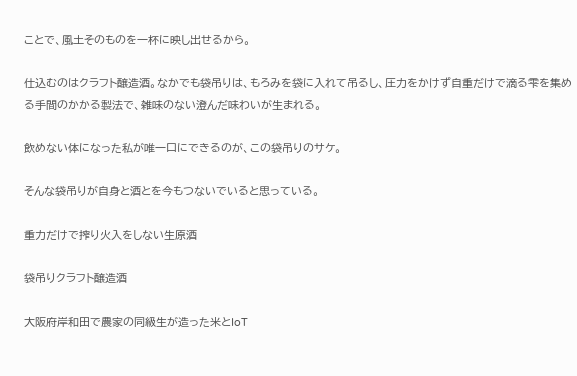ことで、風土そのものを一杯に映し出せるから。

仕込むのはクラフト醸造酒。なかでも袋吊りは、もろみを袋に入れて吊るし、圧力をかけず自重だけで滴る雫を集める手間のかかる製法で、雑味のない澄んだ味わいが生まれる。

飲めない体になった私が唯一口にできるのが、この袋吊りのサケ。

そんな袋吊りが自身と酒とを今もつないでいると思っている。

重力だけで搾り火入をしない生原酒

袋吊りクラフト醸造酒

大阪府岸和田で農家の同級生が造った米とIoT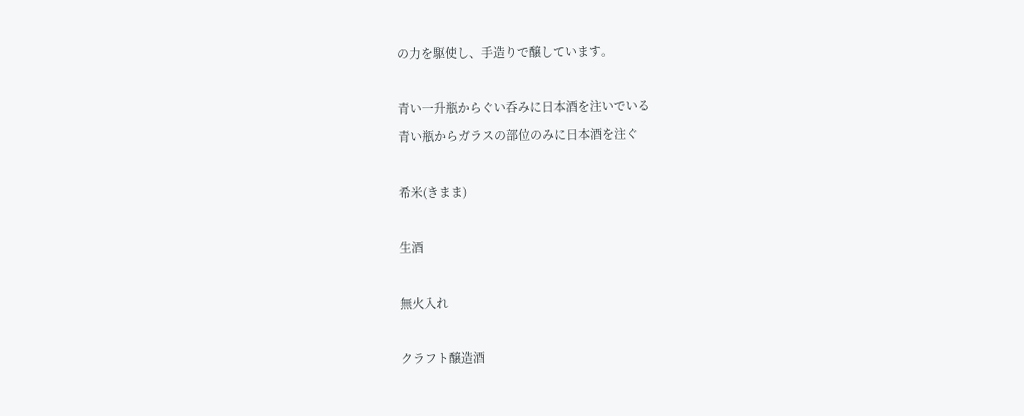の力を駆使し、手造りで醸しています。

青い一升瓶からぐい呑みに日本酒を注いでいる
青い瓶からガラスの部位のみに日本酒を注ぐ

希米(きまま)

生酒

無火入れ

クラフト醸造酒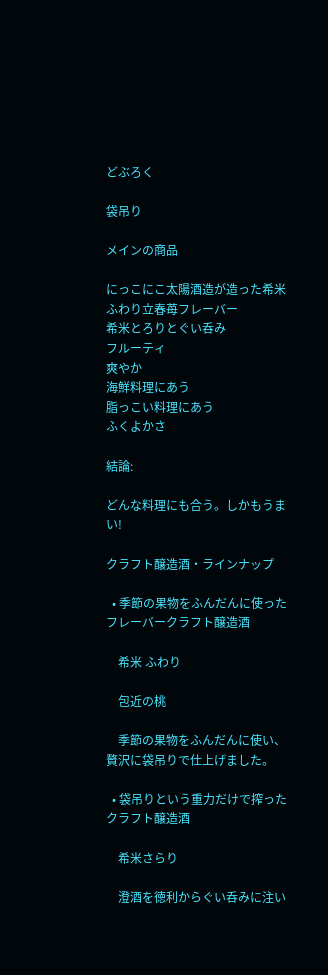どぶろく

袋吊り

メインの商品

にっこにこ太陽酒造が造った希米ふわり立春苺フレーバー
希米とろりとぐい呑み
フルーティ
爽やか
海鮮料理にあう
脂っこい料理にあう
ふくよかさ

結論:

どんな料理にも合う。しかもうまい!

クラフト醸造酒・ラインナップ

  • 季節の果物をふんだんに使ったフレーバークラフト醸造酒

    希米 ふわり

    包近の桃

    季節の果物をふんだんに使い、贅沢に袋吊りで仕上げました。

  • 袋吊りという重力だけで搾ったクラフト醸造酒

    希米さらり

    澄酒を徳利からぐい呑みに注い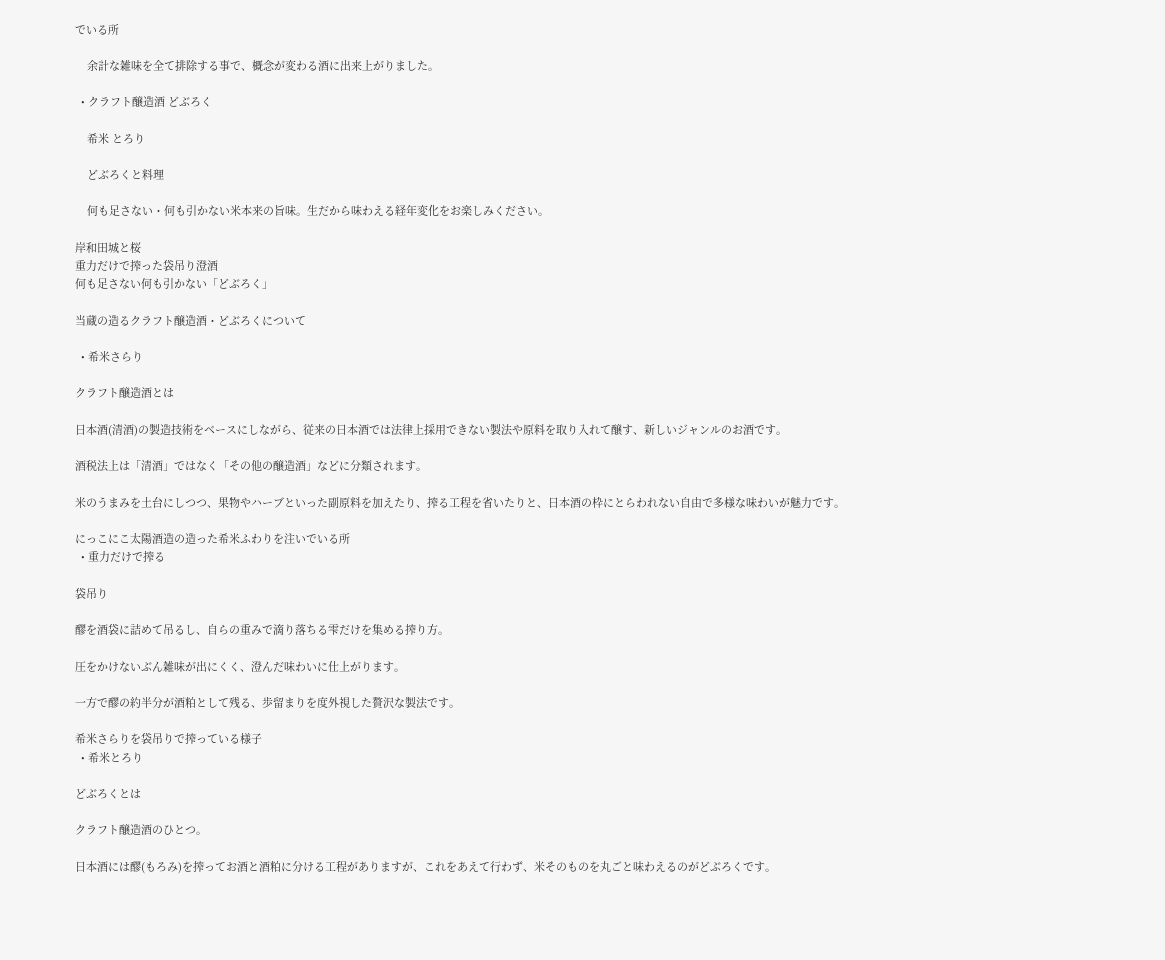でいる所

    余計な雑味を全て排除する事で、概念が変わる酒に出来上がりました。

  • クラフト醸造酒 どぶろく

    希米 とろり

    どぶろくと料理

    何も足さない・何も引かない米本来の旨味。生だから味わえる経年変化をお楽しみください。

岸和田城と桜
重力だけで搾った袋吊り澄酒
何も足さない何も引かない「どぶろく」

当蔵の造るクラフト醸造酒・どぶろくについて

  • 希米さらり

クラフト醸造酒とは

日本酒(清酒)の製造技術をベースにしながら、従来の日本酒では法律上採用できない製法や原料を取り入れて醸す、新しいジャンルのお酒です。

酒税法上は「清酒」ではなく「その他の醸造酒」などに分類されます。

米のうまみを土台にしつつ、果物やハーブといった副原料を加えたり、搾る工程を省いたりと、日本酒の枠にとらわれない自由で多様な味わいが魅力です。

にっこにこ太陽酒造の造った希米ふわりを注いでいる所
  • 重力だけで搾る

袋吊り

醪を酒袋に詰めて吊るし、自らの重みで滴り落ちる雫だけを集める搾り方。

圧をかけないぶん雑味が出にくく、澄んだ味わいに仕上がります。

一方で醪の約半分が酒粕として残る、歩留まりを度外視した贅沢な製法です。

希米さらりを袋吊りで搾っている様子
  • 希米とろり

どぶろくとは

クラフト醸造酒のひとつ。

日本酒には醪(もろみ)を搾ってお酒と酒粕に分ける工程がありますが、これをあえて行わず、米そのものを丸ごと味わえるのがどぶろくです。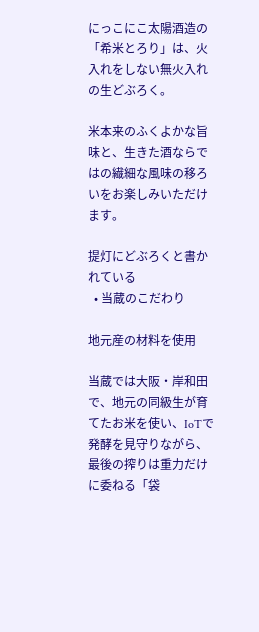にっこにこ太陽酒造の「希米とろり」は、火入れをしない無火入れの生どぶろく。

米本来のふくよかな旨味と、生きた酒ならではの繊細な風味の移ろいをお楽しみいただけます。

提灯にどぶろくと書かれている
  • 当蔵のこだわり

地元産の材料を使用

当蔵では大阪・岸和田で、地元の同級生が育てたお米を使い、IoTで発酵を見守りながら、最後の搾りは重力だけに委ねる「袋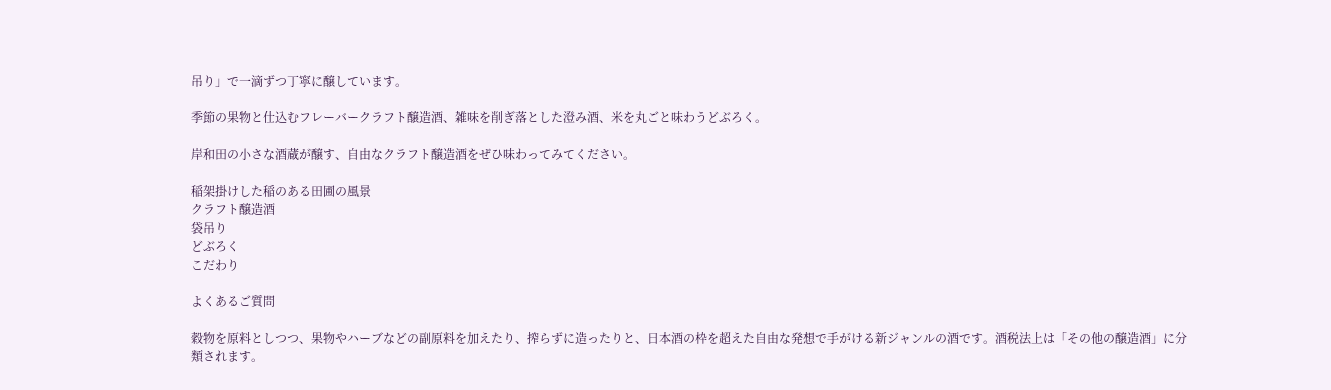吊り」で一滴ずつ丁寧に醸しています。

季節の果物と仕込むフレーバークラフト醸造酒、雑味を削ぎ落とした澄み酒、米を丸ごと味わうどぶろく。

岸和田の小さな酒蔵が醸す、自由なクラフト醸造酒をぜひ味わってみてください。

稲架掛けした稲のある田圃の風景
クラフト醸造酒
袋吊り
どぶろく
こだわり

よくあるご質問

穀物を原料としつつ、果物やハーブなどの副原料を加えたり、搾らずに造ったりと、日本酒の枠を超えた自由な発想で手がける新ジャンルの酒です。酒税法上は「その他の醸造酒」に分類されます。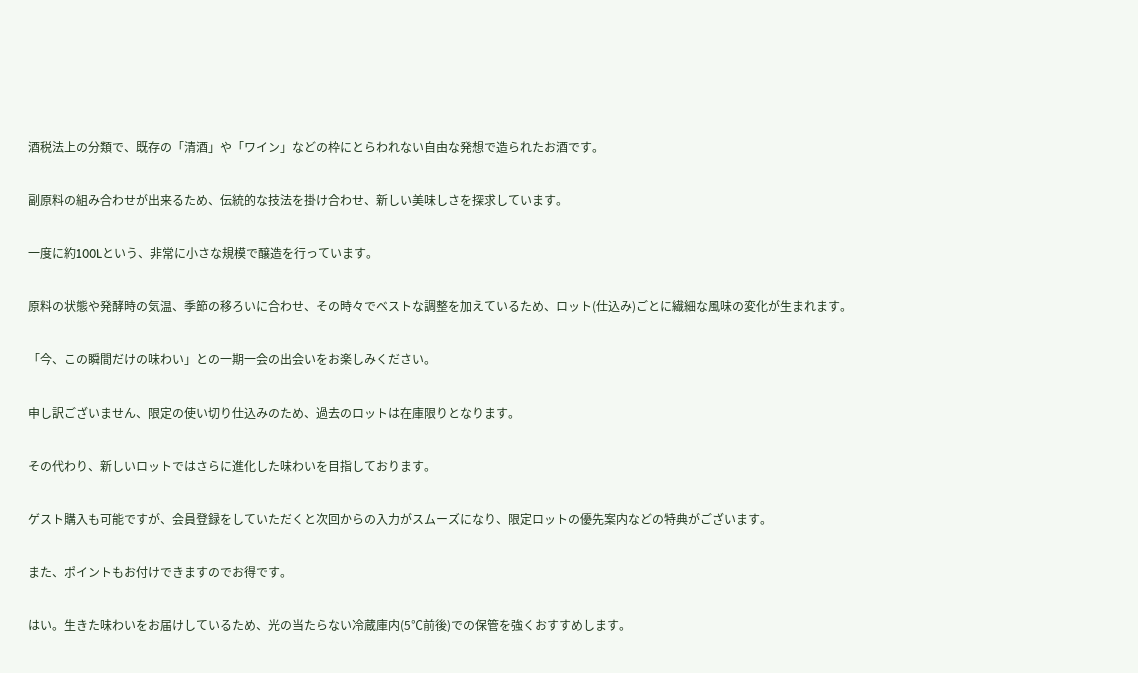酒税法上の分類で、既存の「清酒」や「ワイン」などの枠にとらわれない自由な発想で造られたお酒です。

副原料の組み合わせが出来るため、伝統的な技法を掛け合わせ、新しい美味しさを探求しています。

一度に約100Lという、非常に小さな規模で醸造を行っています。

原料の状態や発酵時の気温、季節の移ろいに合わせ、その時々でベストな調整を加えているため、ロット(仕込み)ごとに繊細な風味の変化が生まれます。

「今、この瞬間だけの味わい」との一期一会の出会いをお楽しみください。

申し訳ございません、限定の使い切り仕込みのため、過去のロットは在庫限りとなります。

その代わり、新しいロットではさらに進化した味わいを目指しております。

ゲスト購入も可能ですが、会員登録をしていただくと次回からの入力がスムーズになり、限定ロットの優先案内などの特典がございます。

また、ポイントもお付けできますのでお得です。

はい。生きた味わいをお届けしているため、光の当たらない冷蔵庫内(5℃前後)での保管を強くおすすめします。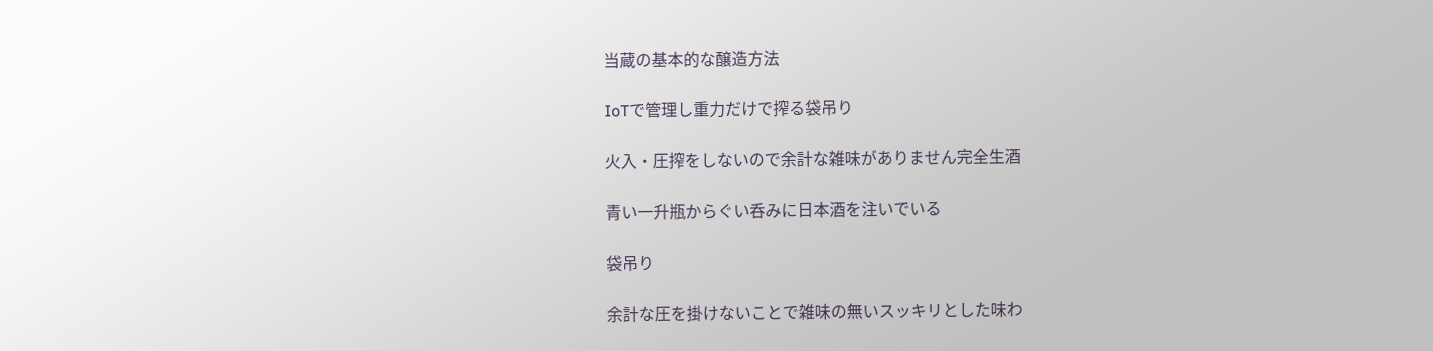当蔵の基本的な醸造方法

IoTで管理し重力だけで搾る袋吊り

火入・圧搾をしないので余計な雑味がありません完全生酒

青い一升瓶からぐい呑みに日本酒を注いでいる

袋吊り

余計な圧を掛けないことで雑味の無いスッキリとした味わ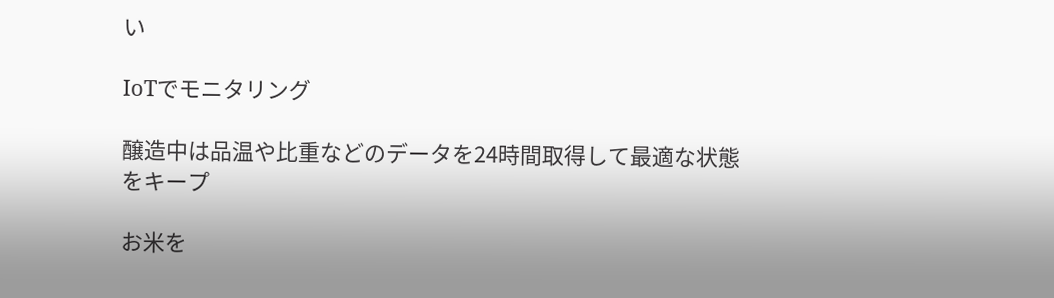い

IoTでモニタリング

醸造中は品温や比重などのデータを24時間取得して最適な状態をキープ

お米を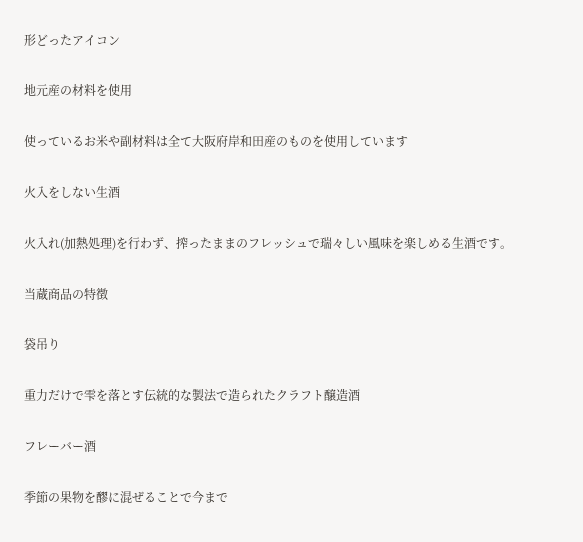形どったアイコン

地元産の材料を使用

使っているお米や副材料は全て大阪府岸和田産のものを使用しています

火入をしない生酒

火入れ(加熱処理)を行わず、搾ったままのフレッシュで瑞々しい風味を楽しめる生酒です。

当蔵商品の特徴

袋吊り

重力だけで雫を落とす伝統的な製法で造られたクラフト醸造酒

フレーバー酒

季節の果物を醪に混ぜることで今まで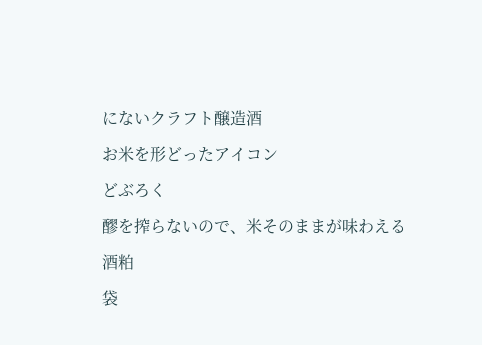にないクラフト醸造酒

お米を形どったアイコン

どぶろく

醪を搾らないので、米そのままが味わえる

酒粕

袋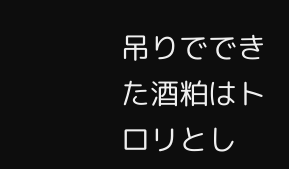吊りでできた酒粕はトロリとし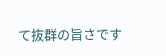て抜群の旨さです